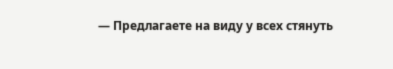— Предлагаете на виду у всех стянуть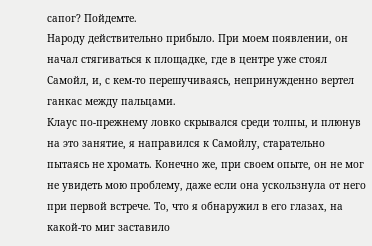сапог? Пойдемте.
Народу действительно прибыло. При моем появлении, он начал стягиваться к площадке, где в центре уже стоял Самойл, и, с кем-то перешучиваясь, непринужденно вертел ганкас между пальцами.
Клаус по-прежнему ловко скрывался среди толпы, и плюнув на это занятие, я направился к Самойлу, старательно пытаясь не хромать. Конечно же, при своем опыте, он не мог не увидеть мою проблему, даже если она ускользнула от него при первой встрече. То, что я обнаружил в его глазах, на какой-то миг заставило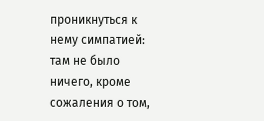проникнуться к нему симпатией: там не было ничего, кроме сожаления о том,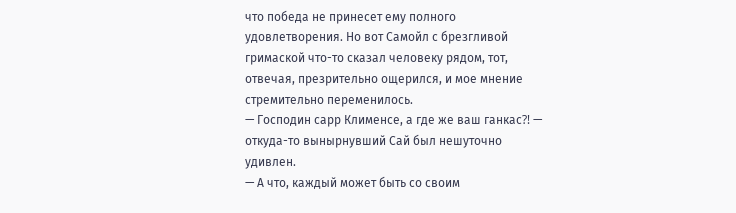что победа не принесет ему полного удовлетворения. Но вот Самойл с брезгливой гримаской что-то сказал человеку рядом, тот, отвечая, презрительно ощерился, и мое мнение стремительно переменилось.
— Господин сарр Клименсе, а где же ваш ганкас⁈ — откуда-то вынырнувший Сай был нешуточно удивлен.
— А что, каждый может быть со своим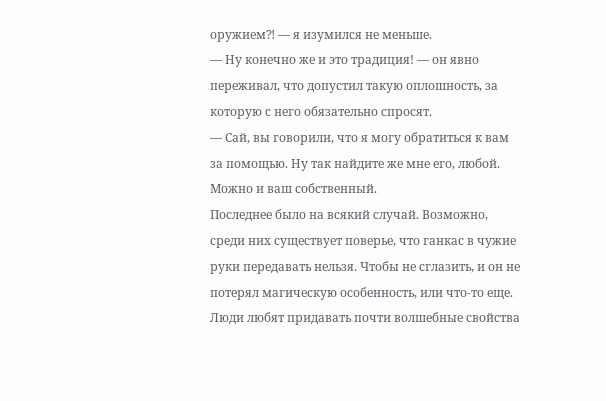оружием⁈ — я изумился не меньше.
— Ну конечно же и это традиция! — он явно переживал, что допустил такую оплошность, за которую с него обязательно спросят.
— Сай, вы говорили, что я могу обратиться к вам за помощью. Ну так найдите же мне его, любой. Можно и ваш собственный.
Последнее было на всякий случай. Возможно, среди них существует поверье, что ганкас в чужие руки передавать нельзя. Чтобы не сглазить, и он не потерял магическую особенность, или что-то еще. Люди любят придавать почти волшебные свойства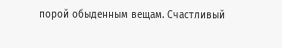порой обыденным вещам. Счастливый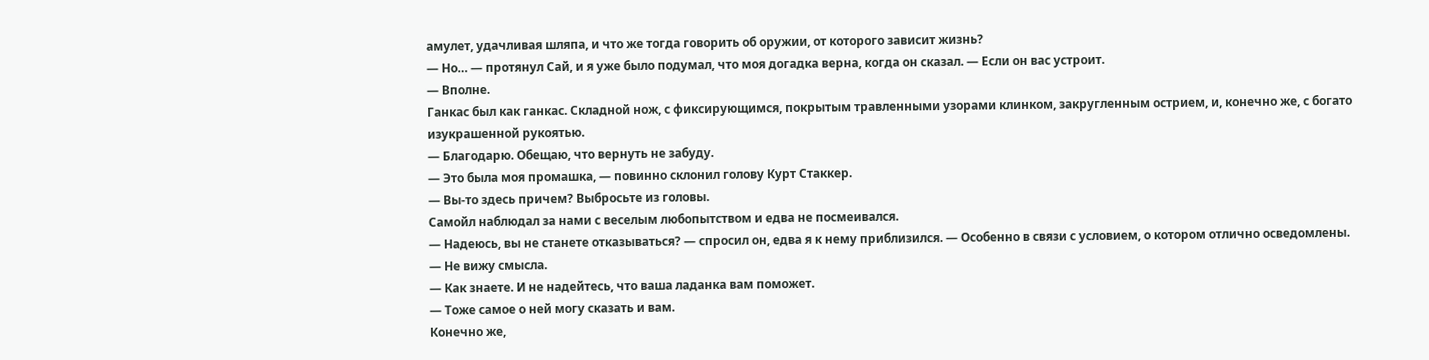амулет, удачливая шляпа, и что же тогда говорить об оружии, от которого зависит жизнь?
— Но… — протянул Сай, и я уже было подумал, что моя догадка верна, когда он сказал. — Если он вас устроит.
— Вполне.
Ганкас был как ганкас. Складной нож, с фиксирующимся, покрытым травленными узорами клинком, закругленным острием, и, конечно же, с богато изукрашенной рукоятью.
— Благодарю. Обещаю, что вернуть не забуду.
— Это была моя промашка, — повинно склонил голову Курт Стаккер.
— Вы-то здесь причем? Выбросьте из головы.
Самойл наблюдал за нами с веселым любопытством и едва не посмеивался.
— Надеюсь, вы не станете отказываться? — спросил он, едва я к нему приблизился. — Особенно в связи с условием, о котором отлично осведомлены.
— Не вижу смысла.
— Как знаете. И не надейтесь, что ваша ладанка вам поможет.
— Тоже самое о ней могу сказать и вам.
Конечно же,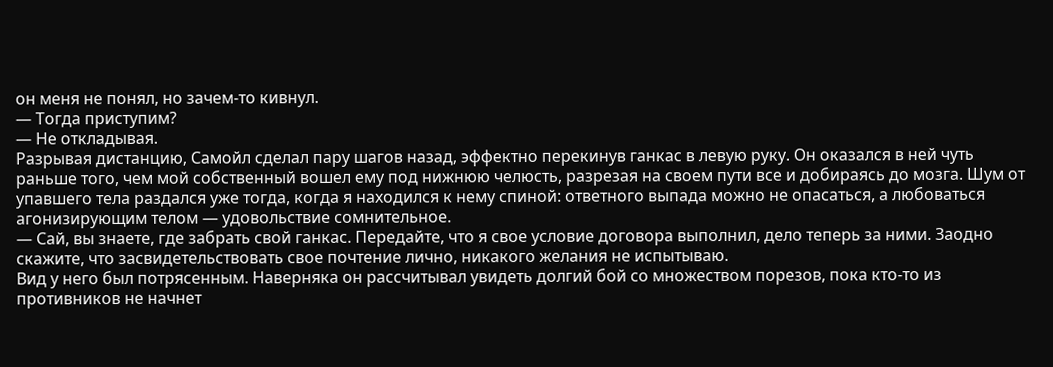он меня не понял, но зачем-то кивнул.
— Тогда приступим?
— Не откладывая.
Разрывая дистанцию, Самойл сделал пару шагов назад, эффектно перекинув ганкас в левую руку. Он оказался в ней чуть раньше того, чем мой собственный вошел ему под нижнюю челюсть, разрезая на своем пути все и добираясь до мозга. Шум от упавшего тела раздался уже тогда, когда я находился к нему спиной: ответного выпада можно не опасаться, а любоваться агонизирующим телом — удовольствие сомнительное.
— Сай, вы знаете, где забрать свой ганкас. Передайте, что я свое условие договора выполнил, дело теперь за ними. Заодно скажите, что засвидетельствовать свое почтение лично, никакого желания не испытываю.
Вид у него был потрясенным. Наверняка он рассчитывал увидеть долгий бой со множеством порезов, пока кто-то из противников не начнет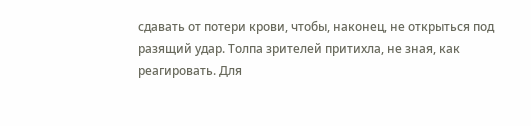сдавать от потери крови, чтобы, наконец, не открыться под разящий удар. Толпа зрителей притихла, не зная, как реагировать. Для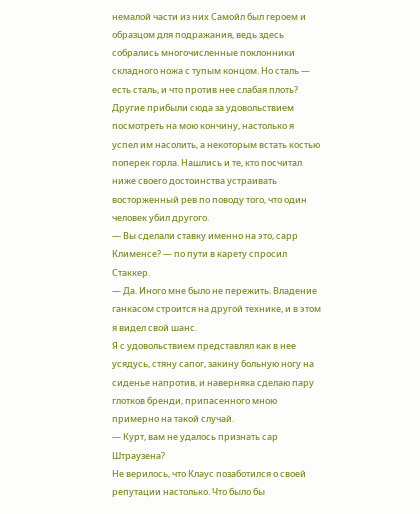немалой части из них Самойл был героем и образцом для подражания, ведь здесь собрались многочисленные поклонники складного ножа с тупым концом. Но сталь — есть сталь, и что против нее слабая плоть? Другие прибыли сюда за удовольствием посмотреть на мою кончину, настолько я успел им насолить, а некоторым встать костью поперек горла. Нашлись и те, кто посчитал ниже своего достоинства устраивать восторженный рев по поводу того, что один человек убил другого.
— Вы сделали ставку именно на это, сарр Клименсе? — по пути в карету спросил Стаккер.
— Да. Иного мне было не пережить. Владение ганкасом строится на другой технике, и в этом я видел свой шанс.
Я с удовольствием представлял как в нее усядусь, стяну сапог, закину больную ногу на сиденье напротив, и наверняка сделаю пару глотков бренди, припасенного мною примерно на такой случай.
— Курт, вам не удалось признать сар Штраузена?
Не верилось, что Клаус позаботился о своей репутации настолько. Что было бы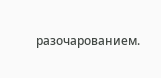разочарованием.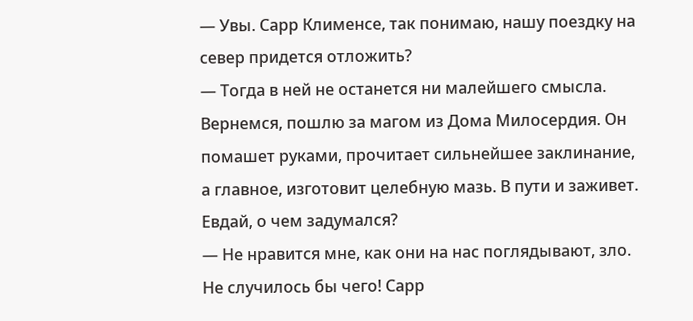— Увы. Сарр Клименсе, так понимаю, нашу поездку на север придется отложить?
— Тогда в ней не останется ни малейшего смысла. Вернемся, пошлю за магом из Дома Милосердия. Он помашет руками, прочитает сильнейшее заклинание, а главное, изготовит целебную мазь. В пути и заживет. Евдай, о чем задумался?
— Не нравится мне, как они на нас поглядывают, зло. Не случилось бы чего! Сарр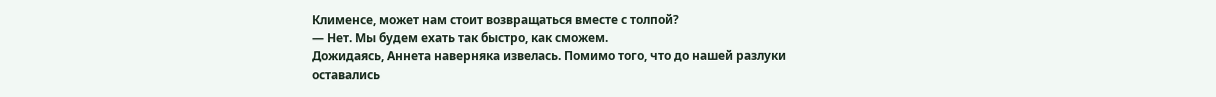Клименсе, может нам стоит возвращаться вместе с толпой?
— Нет. Мы будем ехать так быстро, как сможем.
Дожидаясь, Аннета наверняка извелась. Помимо того, что до нашей разлуки оставались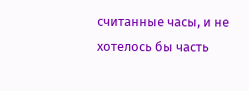считанные часы, и не хотелось бы часть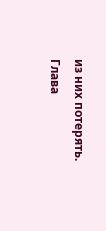из них потерять.
Глава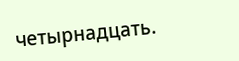четырнадцать.